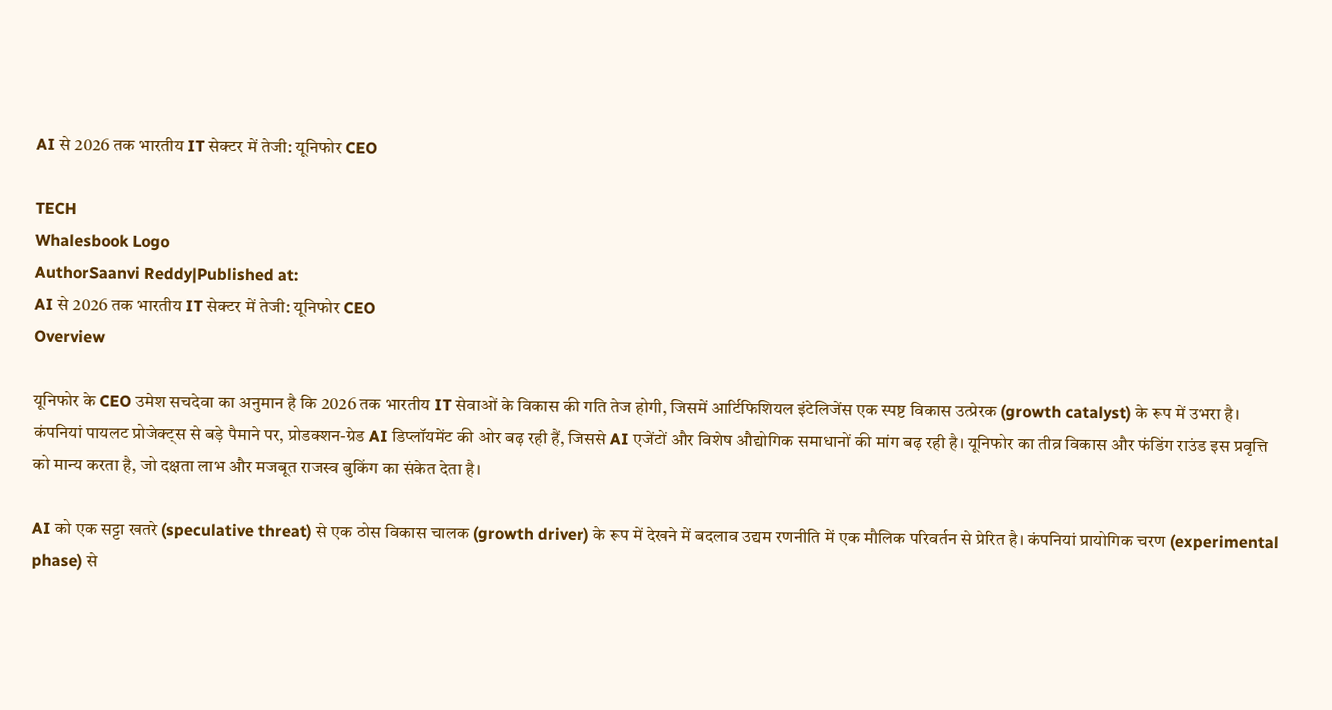AI से 2026 तक भारतीय IT सेक्टर में तेजी: यूनिफोर CEO

TECH
Whalesbook Logo
AuthorSaanvi Reddy|Published at:
AI से 2026 तक भारतीय IT सेक्टर में तेजी: यूनिफोर CEO
Overview

यूनिफोर के CEO उमेश सचदेवा का अनुमान है कि 2026 तक भारतीय IT सेवाओं के विकास की गति तेज होगी, जिसमें आर्टिफिशियल इंटेलिजेंस एक स्पष्ट विकास उत्प्रेरक (growth catalyst) के रूप में उभरा है। कंपनियां पायलट प्रोजेक्ट्स से बड़े पैमाने पर, प्रोडक्शन-ग्रेड AI डिप्लॉयमेंट की ओर बढ़ रही हैं, जिससे AI एजेंटों और विशेष औद्योगिक समाधानों की मांग बढ़ रही है। यूनिफोर का तीव्र विकास और फंडिंग राउंड इस प्रवृत्ति को मान्य करता है, जो दक्षता लाभ और मजबूत राजस्व बुकिंग का संकेत देता है।

AI को एक सट्टा खतरे (speculative threat) से एक ठोस विकास चालक (growth driver) के रूप में देखने में बदलाव उद्यम रणनीति में एक मौलिक परिवर्तन से प्रेरित है। कंपनियां प्रायोगिक चरण (experimental phase) से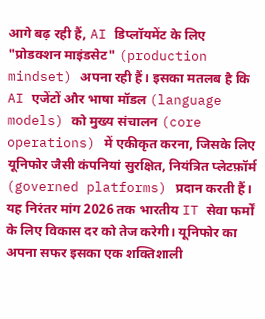आगे बढ़ रही हैं, AI डिप्लॉयमेंट के लिए "प्रोडक्शन माइंडसेट" (production mindset) अपना रही हैं। इसका मतलब है कि AI एजेंटों और भाषा मॉडल (language models) को मुख्य संचालन (core operations) में एकीकृत करना, जिसके लिए यूनिफोर जैसी कंपनियां सुरक्षित, नियंत्रित प्लेटफ़ॉर्म (governed platforms) प्रदान करती हैं। यह निरंतर मांग 2026 तक भारतीय IT सेवा फर्मों के लिए विकास दर को तेज करेगी। यूनिफोर का अपना सफर इसका एक शक्तिशाली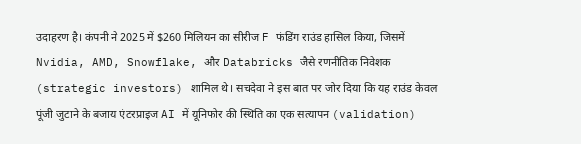उदाहरण है। कंपनी ने 2025 में $260 मिलियन का सीरीज F फंडिंग राउंड हासिल किया, जिसमें Nvidia, AMD, Snowflake, और Databricks जैसे रणनीतिक निवेशक (strategic investors) शामिल थे। सचदेवा ने इस बात पर जोर दिया कि यह राउंड केवल पूंजी जुटाने के बजाय एंटरप्राइज AI में यूनिफोर की स्थिति का एक सत्यापन (validation)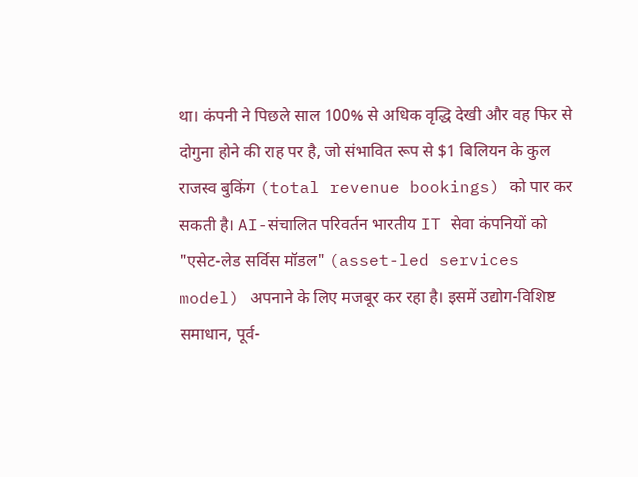था। कंपनी ने पिछले साल 100% से अधिक वृद्धि देखी और वह फिर से दोगुना होने की राह पर है, जो संभावित रूप से $1 बिलियन के कुल राजस्व बुकिंग (total revenue bookings) को पार कर सकती है। AI-संचालित परिवर्तन भारतीय IT सेवा कंपनियों को "एसेट-लेड सर्विस मॉडल" (asset-led services model) अपनाने के लिए मजबूर कर रहा है। इसमें उद्योग-विशिष्ट समाधान, पूर्व-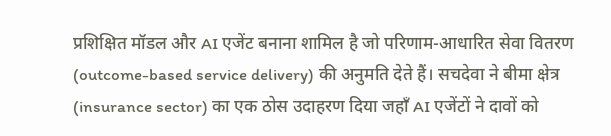प्रशिक्षित मॉडल और AI एजेंट बनाना शामिल है जो परिणाम-आधारित सेवा वितरण (outcome-based service delivery) की अनुमति देते हैं। सचदेवा ने बीमा क्षेत्र (insurance sector) का एक ठोस उदाहरण दिया जहाँ AI एजेंटों ने दावों को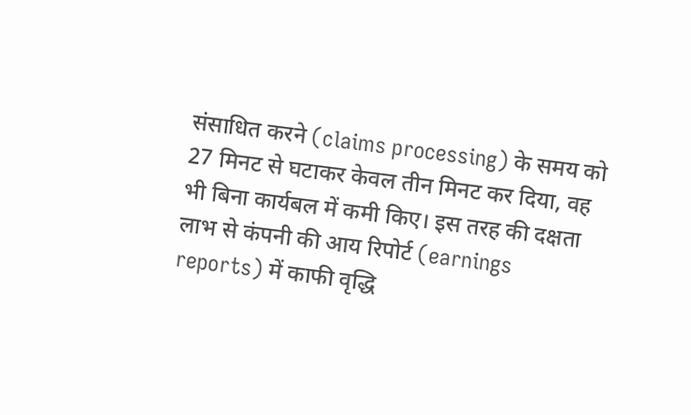संसाधित करने (claims processing) के समय को 27 मिनट से घटाकर केवल तीन मिनट कर दिया, वह भी बिना कार्यबल में कमी किए। इस तरह की दक्षता लाभ से कंपनी की आय रिपोर्ट (earnings reports) में काफी वृद्धि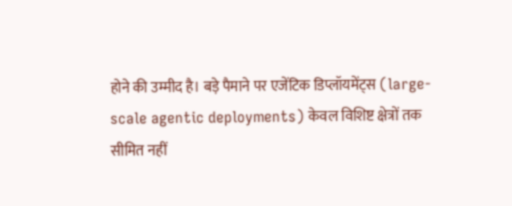होने की उम्मीद है। बड़े पैमाने पर एजेंटिक डिप्लॉयमेंट्स (large-scale agentic deployments) केवल विशिष्ट क्षेत्रों तक सीमित नहीं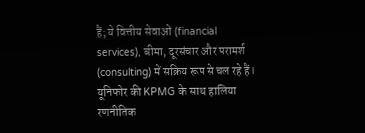हैं; ये वित्तीय सेवाओं (financial services), बीमा, दूरसंचार और परामर्श (consulting) में सक्रिय रूप से चल रहे हैं। यूनिफोर की KPMG के साथ हालिया रणनीतिक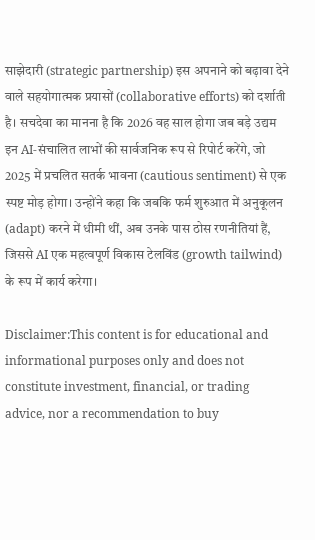साझेदारी (strategic partnership) इस अपनाने को बढ़ावा देने वाले सहयोगात्मक प्रयासों (collaborative efforts) को दर्शाती है। सचदेवा का मानना है कि 2026 वह साल होगा जब बड़े उद्यम इन AI-संचालित लाभों की सार्वजनिक रूप से रिपोर्ट करेंगे, जो 2025 में प्रचलित सतर्क भावना (cautious sentiment) से एक स्पष्ट मोड़ होगा। उन्होंने कहा कि जबकि फर्म शुरुआत में अनुकूलन (adapt) करने में धीमी थीं, अब उनके पास ठोस रणनीतियां हैं, जिससे AI एक महत्वपूर्ण विकास टेलविंड (growth tailwind) के रूप में कार्य करेगा।

Disclaimer:This content is for educational and informational purposes only and does not constitute investment, financial, or trading advice, nor a recommendation to buy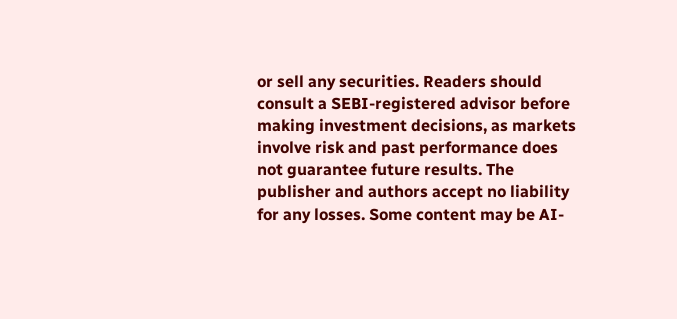or sell any securities. Readers should consult a SEBI-registered advisor before making investment decisions, as markets involve risk and past performance does not guarantee future results. The publisher and authors accept no liability for any losses. Some content may be AI-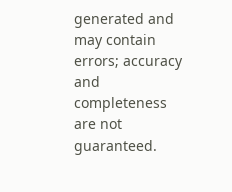generated and may contain errors; accuracy and completeness are not guaranteed.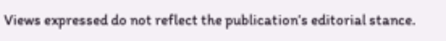Views expressed do not reflect the publication’s editorial stance.